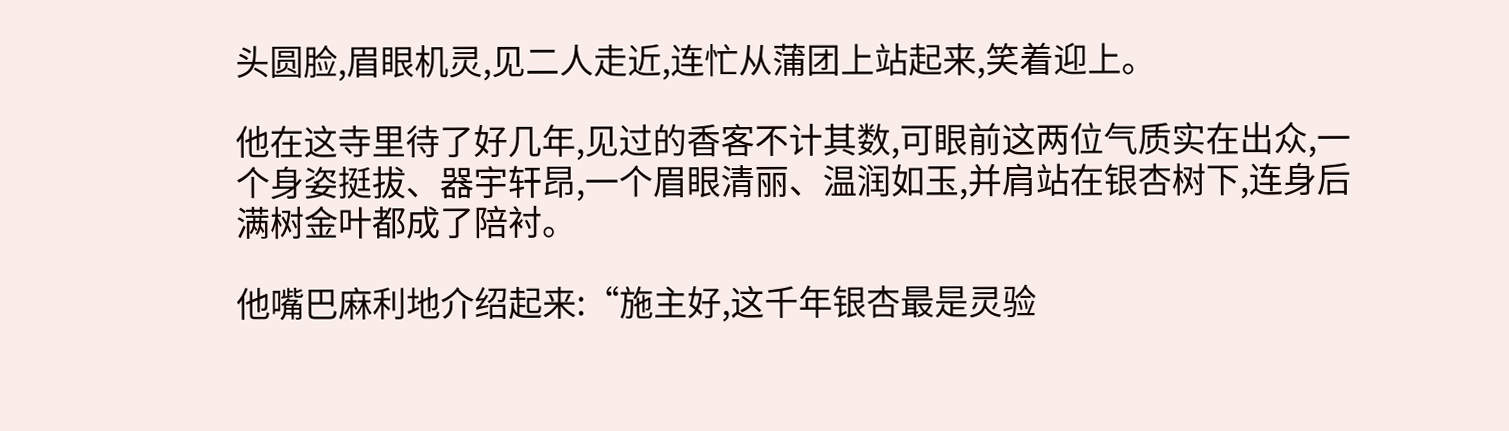头圆脸,眉眼机灵,见二人走近,连忙从蒲团上站起来,笑着迎上。

他在这寺里待了好几年,见过的香客不计其数,可眼前这两位气质实在出众,一个身姿挺拔、器宇轩昂,一个眉眼清丽、温润如玉,并肩站在银杏树下,连身后满树金叶都成了陪衬。

他嘴巴麻利地介绍起来:“施主好,这千年银杏最是灵验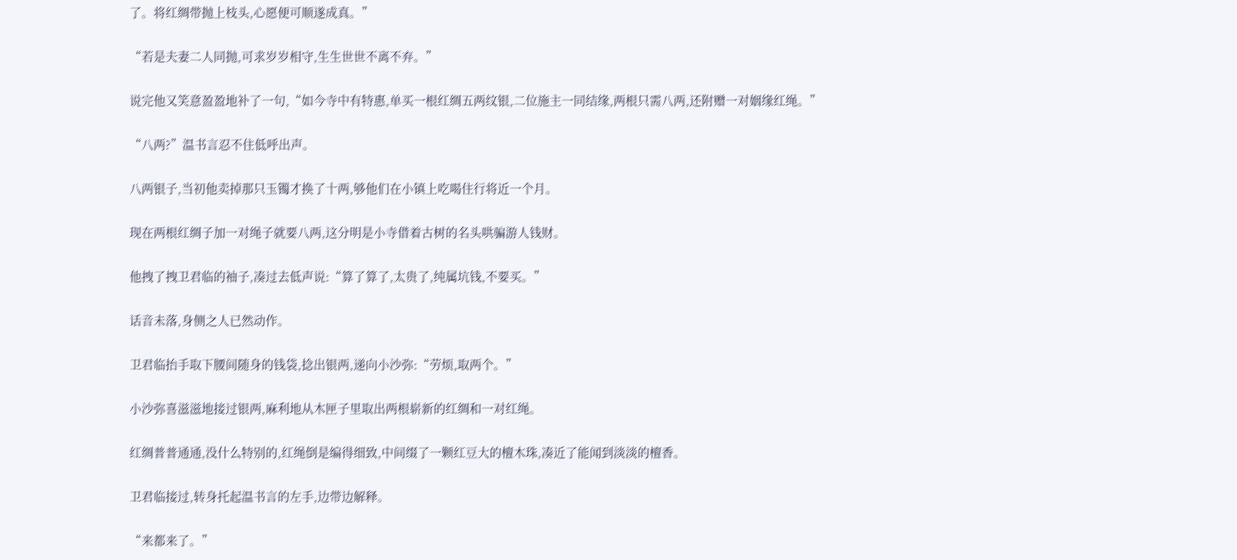了。将红绸带抛上枝头,心愿便可顺遂成真。”

“若是夫妻二人同抛,可求岁岁相守,生生世世不离不弃。”

说完他又笑意盈盈地补了一句,“如今寺中有特惠,单买一根红绸五两纹银,二位施主一同结缘,两根只需八两,还附赠一对姻缘红绳。”

“八两?”温书言忍不住低呼出声。

八两银子,当初他卖掉那只玉镯才换了十两,够他们在小镇上吃喝住行将近一个月。

现在两根红绸子加一对绳子就要八两,这分明是小寺借着古树的名头哄骗游人钱财。

他拽了拽卫君临的袖子,凑过去低声说:“算了算了,太贵了,纯属坑钱,不要买。”

话音未落,身侧之人已然动作。

卫君临抬手取下腰间随身的钱袋,捻出银两,递向小沙弥:“劳烦,取两个。”

小沙弥喜滋滋地接过银两,麻利地从木匣子里取出两根崭新的红绸和一对红绳。

红绸普普通通,没什么特别的,红绳倒是编得细致,中间缀了一颗红豆大的檀木珠,凑近了能闻到淡淡的檀香。

卫君临接过,转身托起温书言的左手,边带边解释。

“来都来了。”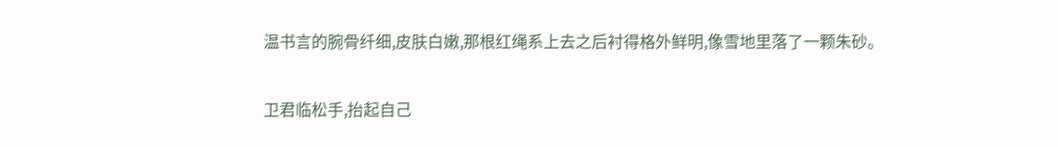温书言的腕骨纤细,皮肤白嫩,那根红绳系上去之后衬得格外鲜明,像雪地里落了一颗朱砂。

卫君临松手,抬起自己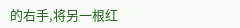的右手,将另一根红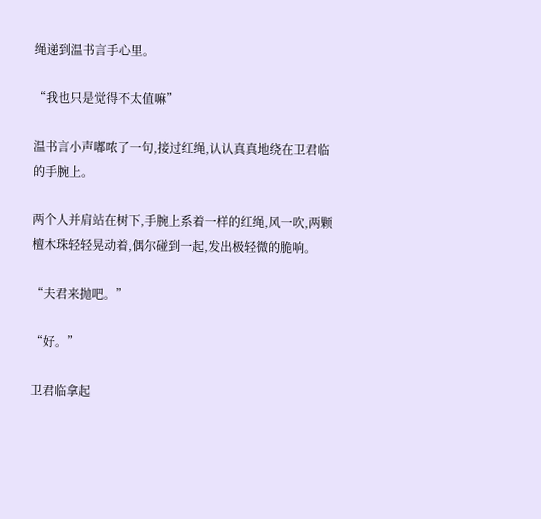绳递到温书言手心里。

“我也只是觉得不太值嘛”

温书言小声嘟哝了一句,接过红绳,认认真真地绕在卫君临的手腕上。

两个人并肩站在树下,手腕上系着一样的红绳,风一吹,两颗檀木珠轻轻晃动着,偶尔碰到一起,发出极轻微的脆响。

“夫君来抛吧。”

“好。”

卫君临拿起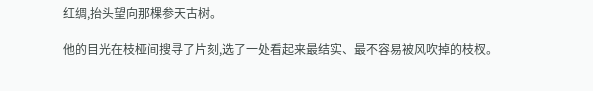红绸,抬头望向那棵参天古树。

他的目光在枝桠间搜寻了片刻,选了一处看起来最结实、最不容易被风吹掉的枝杈。